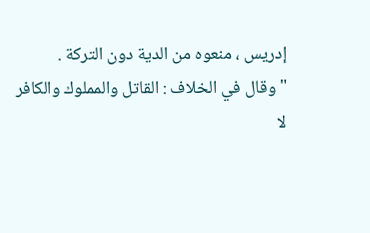إدريس ، منعوه من الدية دون التركة .
" وقال في الخلاف : القاتل والمملوك والكافر لا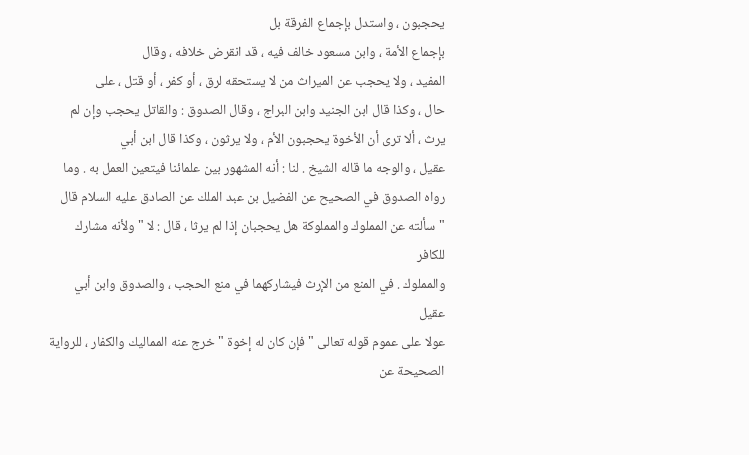يحجبون ، واستدل بإجماع الفرقة بل
بإجماع الأمة ، وابن مسعود خالف فيه ، قد انقرض خلافه ، وقال
المفيد ، ولا يحجب عن الميراث من لا يستحقه لرق ، أو كفر ، أو قتل ، على
حال ، وكذا قال ابن الجنيد وابن البراج ، وقال الصدوق : والقاتل يحجب وإن لم
يرث ، ألا ترى أن الأخوة يحجبون الأم ، ولا يرثون ، وكذا قال ابن أبي
عقيل ، والوجه ما قاله الشيخ . لنا : أنه المشهور بين علمائنا فيتعين العمل به . وما
رواه الصدوق في الصحيح عن الفضيل بن عبد الملك عن الصادق عليه السلام قال
" سألته عن المملوك والمملوكة هل يحجبان إذا لم يرثا ، قال : لا " ولأنه مشارك للكافر
والمملوك . في المنع من الإرث فيشاركهما في منع الحجب ، والصدوق وابن أبي عقيل
عولا على عموم قوله تعالى " فإن كان له إخوة " خرج عنه المماليك والكفار ، للرواية
الصحيحة عن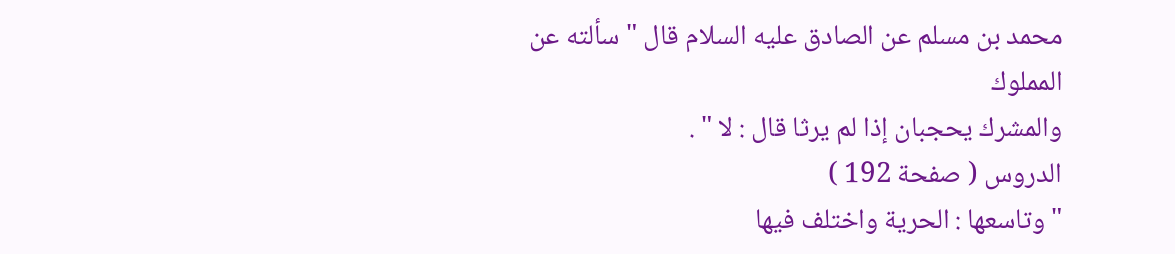محمد بن مسلم عن الصادق عليه السلام قال " سألته عن المملوك
والمشرك يحجبان إذا لم يرثا قال : لا " .
الدروس ( صفحة 192 )
" وتاسعها : الحرية واختلف فيها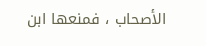الأصحاب ، فمنعها ابن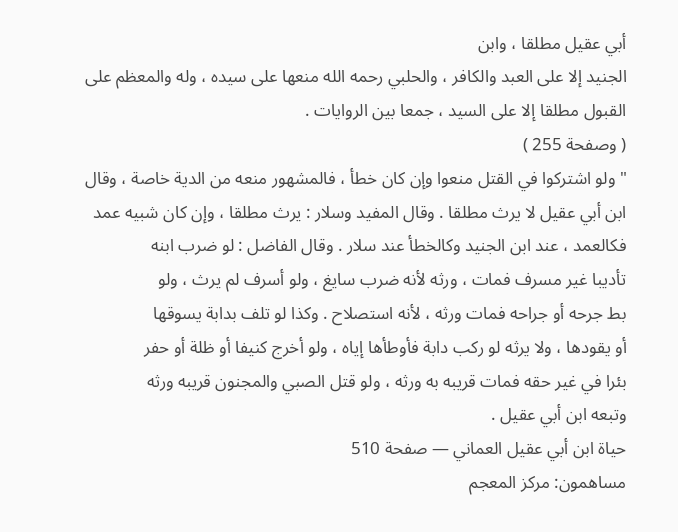أبي عقيل مطلقا ، وابن
الجنيد إلا على العبد والكافر ، والحلبي رحمه الله منعها على سيده ، وله والمعظم على
القبول مطلقا إلا على السيد ، جمعا بين الروايات .
( وصفحة 255 )
" ولو اشتركوا في القتل منعوا وإن كان خطأ ، فالمشهور منعه من الدية خاصة ، وقال
ابن أبي عقيل لا يرث مطلقا . وقال المفيد وسلار : يرث مطلقا ، وإن كان شبيه عمد
فكالعمد ، عند ابن الجنيد وكالخطأ عند سلار . وقال الفاضل : لو ضرب ابنه
تأديبا غير مسرف فمات ، ورثه لأنه ضرب سايغ ، ولو أسرف لم يرث ، ولو
بط جرحه أو جراحه فمات ورثه ، لأنه استصلاح . وكذا لو تلف بدابة يسوقها
أو يقودها ، ولا يرثه لو ركب دابة فأوطأها إياه ، ولو أخرج كنيفا أو ظلة أو حفر
بئرا في غير حقه فمات قريبه به ورثه ، ولو قتل الصبي والمجنون قريبه ورثه
وتبعه ابن أبي عقيل .
حياة ابن أبي عقيل العماني — صفحة 510
مساهمون: مركز المعجم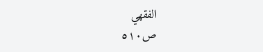الفقهي
ص٥١٠